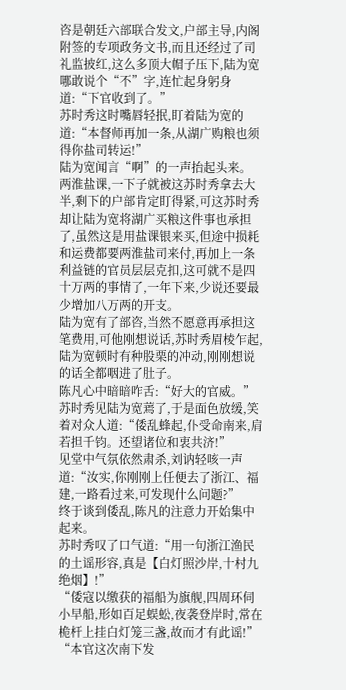咨是朝廷六部联合发文,户部主导,内阁附签的专项政务文书,而且还经过了司礼监披红,这么多顶大帽子压下,陆为宽哪敢说个“不”字,连忙起身躬身道:“下官收到了。”
苏时秀这时嘴唇轻抿,盯着陆为宽的道:“本督师再加一条,从湖广购粮也须得你盐司转运!”
陆为宽闻言“啊”的一声抬起头来。
两淮盐课,一下子就被这苏时秀拿去大半,剩下的户部肯定盯得紧,可这苏时秀却让陆为宽将湖广买粮这件事也承担了,虽然这是用盐课银来买,但途中损耗和运费都要两淮盐司来付,再加上一条利益链的官员层层克扣,这可就不是四十万两的事情了,一年下来,少说还要最少增加八万两的开支。
陆为宽有了部咨,当然不愿意再承担这笔费用,可他刚想说话,苏时秀眉棱乍起,陆为宽顿时有种股栗的冲动,刚刚想说的话全都咽进了肚子。
陈凡心中暗暗咋舌:“好大的官威。”
苏时秀见陆为宽蔫了,于是面色放缓,笑着对众人道:“倭乱蜂起,仆受命南来,肩若担千钧。还望诸位和衷共济!”
见堂中气氛依然肃杀,刘讷轻咳一声道:“汝实,你刚刚上任便去了浙江、福建,一路看过来,可发现什么问题?”
终于谈到倭乱,陈凡的注意力开始集中起来。
苏时秀叹了口气道:“用一句浙江渔民的土谣形容,真是【白灯照沙岸,十村九绝烟】!”
“倭寇以缴获的福船为旗舰,四周环伺小早船,形如百足蜈蚣,夜袭登岸时,常在桅杆上挂白灯笼三盏,故而才有此谣!”
“本官这次南下发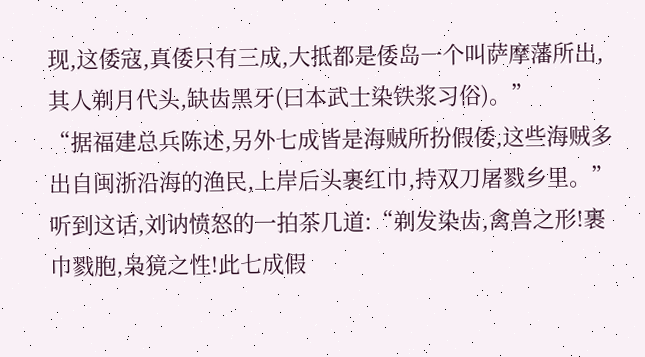现,这倭寇,真倭只有三成,大抵都是倭岛一个叫萨摩藩所出,其人剃月代头,缺齿黑牙(曰本武士染铁浆习俗)。”
“据福建总兵陈述,另外七成皆是海贼所扮假倭,这些海贼多出自闽浙沿海的渔民,上岸后头裹红巾,持双刀屠戮乡里。”
听到这话,刘讷愤怒的一拍茶几道:“剃发染齿,禽兽之形!裹巾戮胞,枭獍之性!此七成假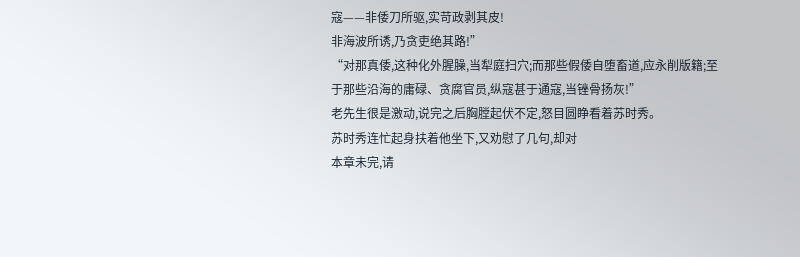寇——非倭刀所驱,实苛政剥其皮!
非海波所诱,乃贪吏绝其路!”
“对那真倭,这种化外腥臊,当犁庭扫穴;而那些假倭自堕畜道,应永削版籍;至于那些沿海的庸碌、贪腐官员,纵寇甚于通寇,当锉骨扬灰!”
老先生很是激动,说完之后胸膛起伏不定,怒目圆睁看着苏时秀。
苏时秀连忙起身扶着他坐下,又劝慰了几句,却对
本章未完,请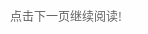点击下一页继续阅读!